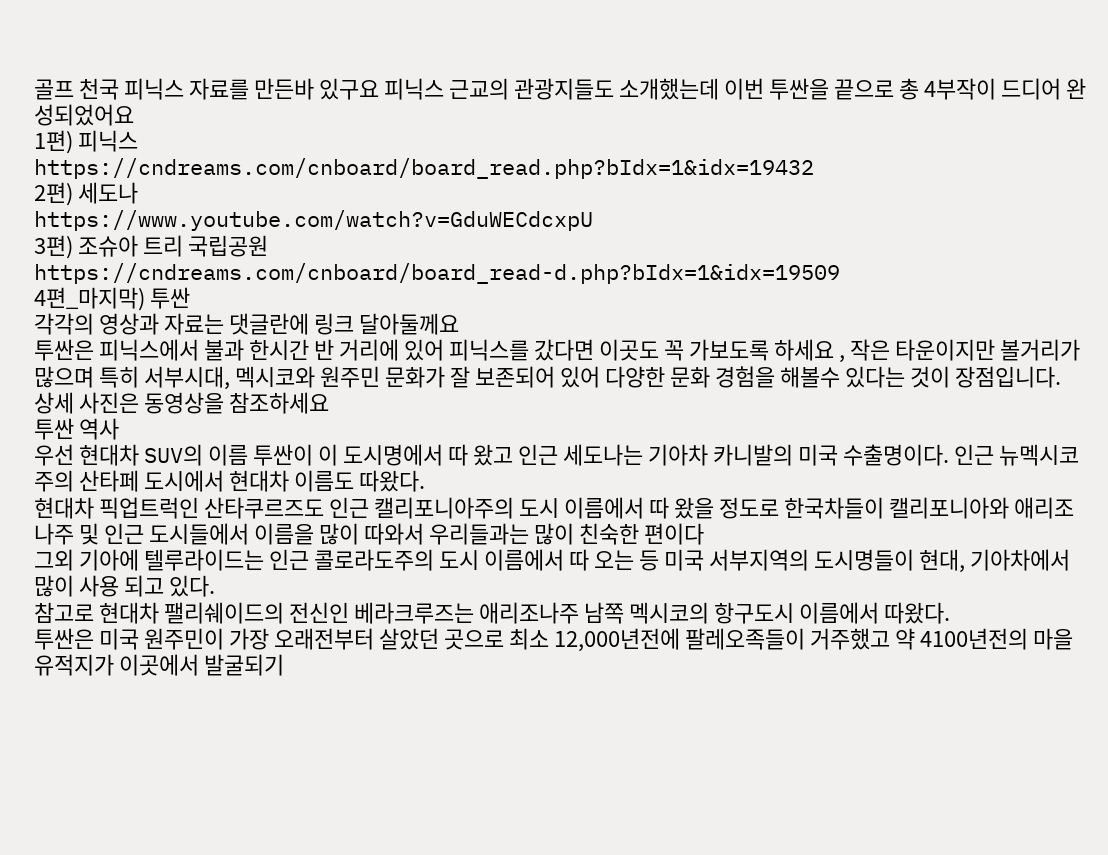골프 천국 피닉스 자료를 만든바 있구요 피닉스 근교의 관광지들도 소개했는데 이번 투싼을 끝으로 총 4부작이 드디어 완성되었어요
1편) 피닉스
https://cndreams.com/cnboard/board_read.php?bIdx=1&idx=19432
2편) 세도나
https://www.youtube.com/watch?v=GduWECdcxpU
3편) 조슈아 트리 국립공원
https://cndreams.com/cnboard/board_read-d.php?bIdx=1&idx=19509
4편_마지막) 투싼
각각의 영상과 자료는 댓글란에 링크 달아둘께요
투싼은 피닉스에서 불과 한시간 반 거리에 있어 피닉스를 갔다면 이곳도 꼭 가보도록 하세요 , 작은 타운이지만 볼거리가 많으며 특히 서부시대, 멕시코와 원주민 문화가 잘 보존되어 있어 다양한 문화 경험을 해볼수 있다는 것이 장점입니다.
상세 사진은 동영상을 참조하세요
투싼 역사
우선 현대차 SUV의 이름 투싼이 이 도시명에서 따 왔고 인근 세도나는 기아차 카니발의 미국 수출명이다. 인근 뉴멕시코주의 산타페 도시에서 현대차 이름도 따왔다.
현대차 픽업트럭인 산타쿠르즈도 인근 캘리포니아주의 도시 이름에서 따 왔을 정도로 한국차들이 캘리포니아와 애리조나주 및 인근 도시들에서 이름을 많이 따와서 우리들과는 많이 친숙한 편이다
그외 기아에 텔루라이드는 인근 콜로라도주의 도시 이름에서 따 오는 등 미국 서부지역의 도시명들이 현대, 기아차에서 많이 사용 되고 있다.
참고로 현대차 팰리쉐이드의 전신인 베라크루즈는 애리조나주 남쪽 멕시코의 항구도시 이름에서 따왔다.
투싼은 미국 원주민이 가장 오래전부터 살았던 곳으로 최소 12,000년전에 팔레오족들이 거주했고 약 4100년전의 마을 유적지가 이곳에서 발굴되기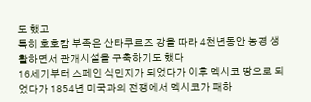도 했고
특히 호호캄 부족은 산타쿠르즈 강을 따라 4천년동안 농경 생활하면서 관개시설을 구축하기도 했다
16세기부터 스페인 식민지가 되었다가 이후 멕시코 땅으로 되었다가 1854년 미국과의 전쟁에서 멕시코가 패하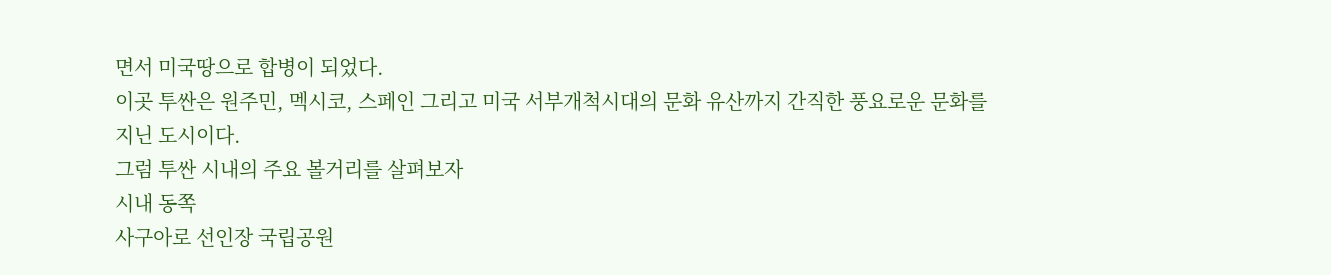면서 미국땅으로 합병이 되었다.
이곳 투싼은 원주민, 멕시코, 스페인 그리고 미국 서부개척시대의 문화 유산까지 간직한 풍요로운 문화를 지닌 도시이다.
그럼 투싼 시내의 주요 볼거리를 살펴보자
시내 동쪽
사구아로 선인장 국립공원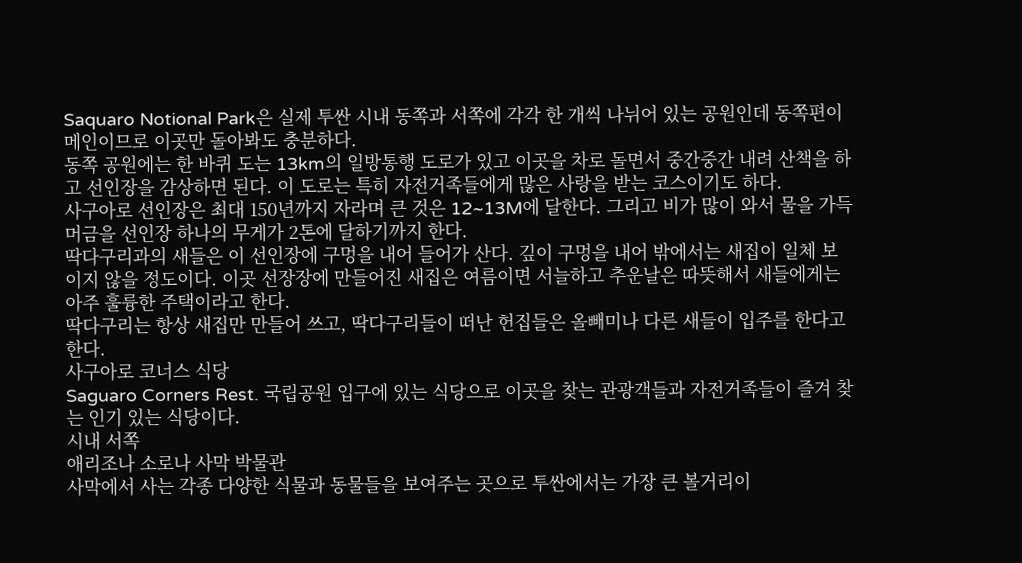Saquaro Notional Park은 실제 투싼 시내 동쪽과 서쪽에 각각 한 개씩 나뉘어 있는 공원인데 동쪽편이 메인이므로 이곳만 돌아봐도 충분하다.
동쪽 공원에는 한 바퀴 도는 13km의 일방통행 도로가 있고 이곳을 차로 돌면서 중간중간 내려 산책을 하고 선인장을 감상하면 된다. 이 도로는 특히 자전거족들에게 많은 사랑을 받는 코스이기도 하다.
사구아로 선인장은 최대 150년까지 자라며 큰 것은 12~13M에 달한다. 그리고 비가 많이 와서 물을 가득 머금을 선인장 하나의 무게가 2톤에 달하기까지 한다.
딱다구리과의 새들은 이 선인장에 구멍을 내어 들어가 산다. 깊이 구멍을 내어 밖에서는 새집이 일체 보이지 않을 정도이다. 이곳 선장장에 만들어진 새집은 여름이면 서늘하고 추운날은 따뜻해서 새들에게는 아주 훌륭한 주택이라고 한다.
딱다구리는 항상 새집만 만들어 쓰고, 딱다구리들이 떠난 헌집들은 올빼미나 다른 새들이 입주를 한다고 한다.
사구아로 코너스 식당
Saguaro Corners Rest. 국립공원 입구에 있는 식당으로 이곳을 찾는 관광객들과 자전거족들이 즐겨 찾는 인기 있는 식당이다.
시내 서쪽
애리조나 소로나 사막 박물관
사막에서 사는 각종 다양한 식물과 동물들을 보여주는 곳으로 투싼에서는 가장 큰 볼거리이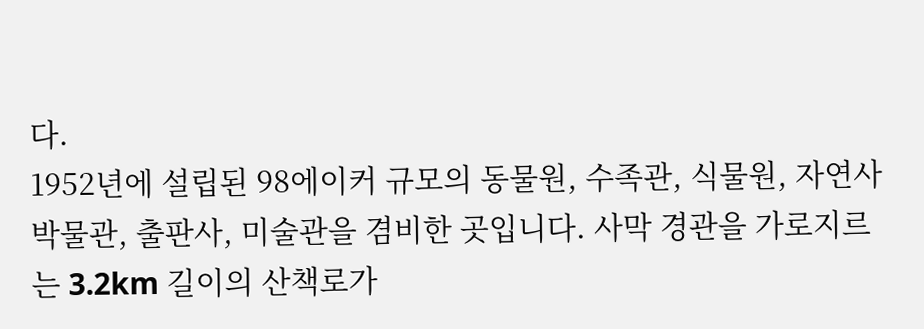다.
1952년에 설립된 98에이커 규모의 동물원, 수족관, 식물원, 자연사 박물관, 출판사, 미술관을 겸비한 곳입니다. 사막 경관을 가로지르는 3.2km 길이의 산책로가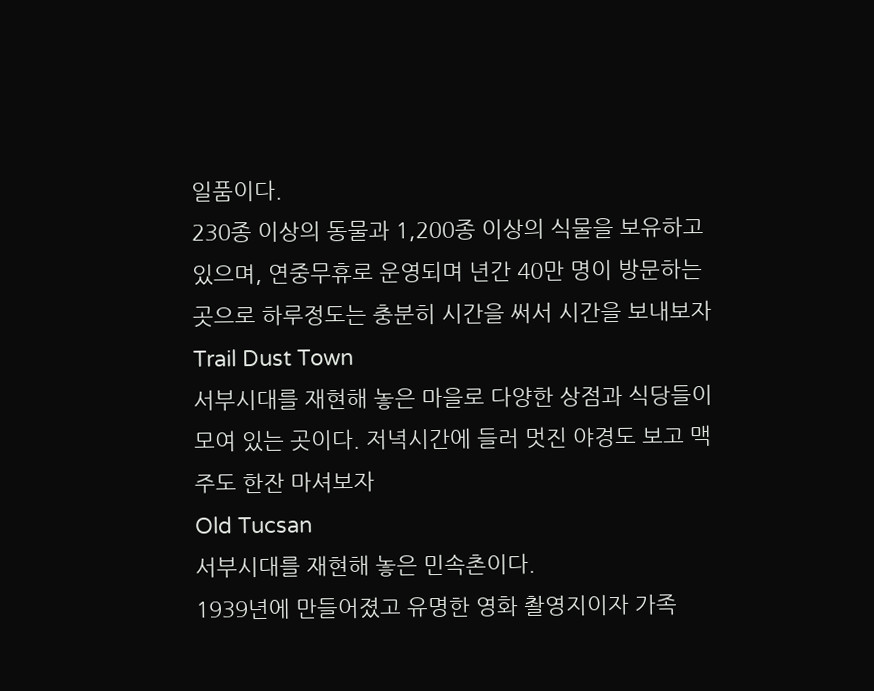일품이다.
230종 이상의 동물과 1,200종 이상의 식물을 보유하고 있으며, 연중무휴로 운영되며 년간 40만 명이 방문하는 곳으로 하루정도는 충분히 시간을 써서 시간을 보내보자
Trail Dust Town
서부시대를 재현해 놓은 마을로 다양한 상점과 식당들이 모여 있는 곳이다. 저녁시간에 들러 멋진 야경도 보고 맥주도 한잔 마셔보자
Old Tucsan
서부시대를 재현해 놓은 민속촌이다.
1939년에 만들어졌고 유명한 영화 촬영지이자 가족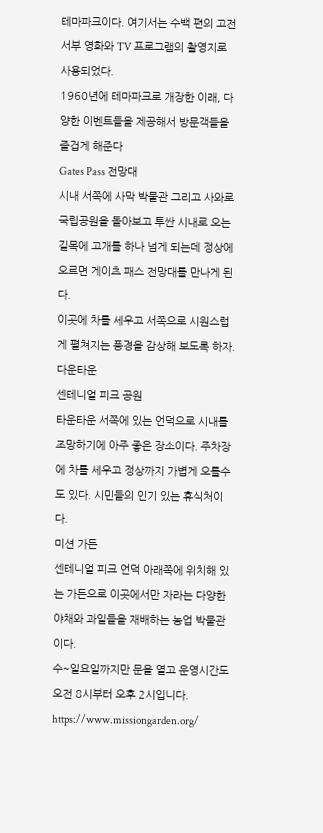테마파크이다. 여기서는 수백 편의 고전 서부 영화와 TV 프로그램의 촬영지로 사용되었다.
1960년에 테마파크로 개장한 이래, 다양한 이벤트들을 제공해서 방문객들을 즐겁게 해준다
Gates Pass 전망대
시내 서쪽에 사막 박물관 그리고 사와로 국립공원을 돌아보고 투싼 시내로 오는 길목에 고개를 하나 넘게 되는데 정상에 오르면 게이츠 패스 전망대를 만나게 된다.
이곳에 차를 세우고 서쪽으로 시원스럽게 펼쳐지는 풍경을 감상해 보도록 하자.
다운타운
센테니얼 피크 공원
타운타운 서쪽에 있는 언덕으로 시내를 조망하기에 아주 좋은 장소이다. 주차장에 차를 세우고 정상까지 가볍게 오를수도 있다. 시민들의 인기 있는 휴식처이다.
미션 가든
센테니얼 피크 언덕 아래쪽에 위치해 있는 가든으로 이곳에서만 자라는 다양한 야채와 과일들을 재배하는 농업 박물관이다.
수~일요일까지만 문을 열고 운영시간도 오전 8시부터 오후 2시입니다.
https://www.missiongarden.org/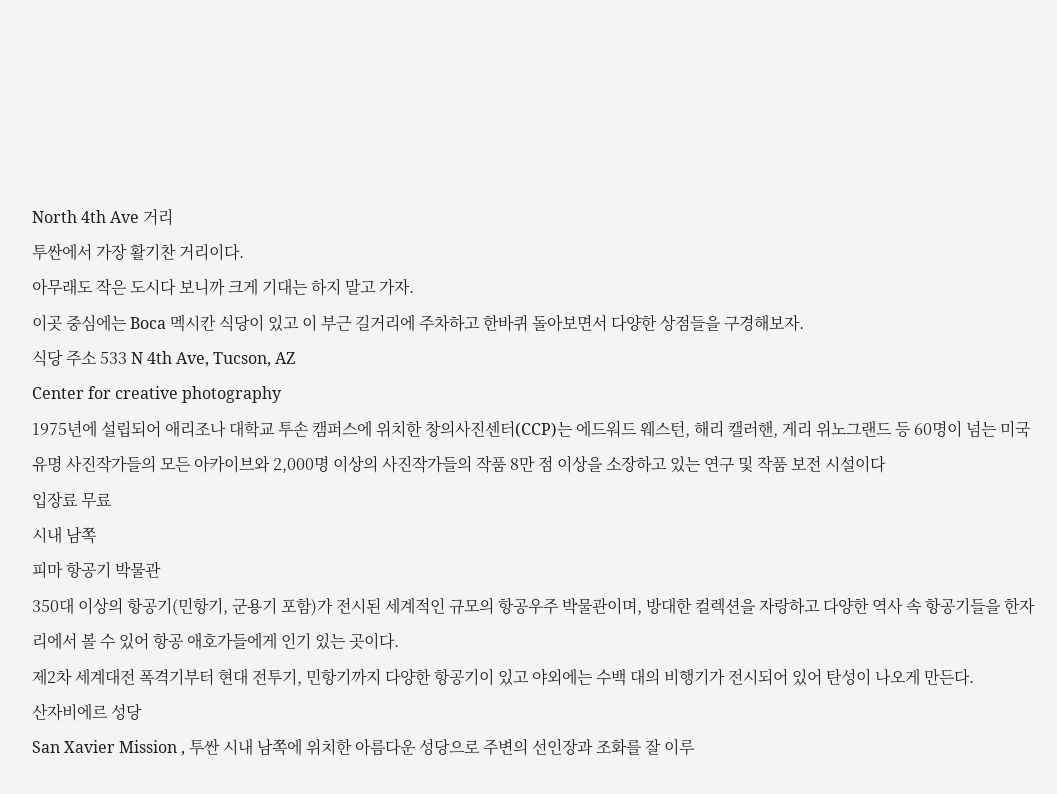North 4th Ave 거리
투싼에서 가장 활기찬 거리이다.
아무래도 작은 도시다 보니까 크게 기대는 하지 말고 가자.
이곳 중심에는 Boca 멕시칸 식당이 있고 이 부근 길거리에 주차하고 한바퀴 돌아보면서 다양한 상점들을 구경해보자.
식당 주소 533 N 4th Ave, Tucson, AZ
Center for creative photography
1975년에 설립되어 애리조나 대학교 투손 캠퍼스에 위치한 창의사진센터(CCP)는 에드워드 웨스턴, 해리 캘러핸, 게리 위노그랜드 등 60명이 넘는 미국 유명 사진작가들의 모든 아카이브와 2,000명 이상의 사진작가들의 작품 8만 점 이상을 소장하고 있는 연구 및 작품 보전 시설이다
입장료 무료
시내 남쪽
피마 항공기 박물관
350대 이상의 항공기(민항기, 군용기 포함)가 전시된 세계적인 규모의 항공우주 박물관이며, 방대한 컬렉션을 자랑하고 다양한 역사 속 항공기들을 한자리에서 볼 수 있어 항공 애호가들에게 인기 있는 곳이다.
제2차 세계대전 폭격기부터 현대 전투기, 민항기까지 다양한 항공기이 있고 야외에는 수백 대의 비행기가 전시되어 있어 탄성이 나오게 만든다.
산자비에르 성당
San Xavier Mission , 투싼 시내 남쪽에 위치한 아름다운 성당으로 주변의 선인장과 조화를 잘 이루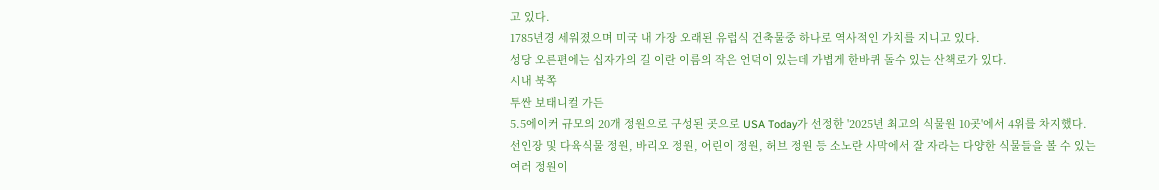고 있다.
1785년경 세워졌으며 미국 내 가장 오래된 유럽식 건축물중 하나로 역사적인 가치를 지니고 있다.
성당 오른편에는 십자가의 길 이란 이름의 작은 언덕이 있는데 가볍게 한바퀴 돌수 있는 산책로가 있다.
시내 북쪽
투싼 보태니컬 가든
5.5에이커 규모의 20개 정원으로 구성된 곳으로 USA Today가 선정한 '2025년 최고의 식물원 10곳'에서 4위를 차지했다.
선인장 및 다육식물 정원, 바리오 정원, 어린이 정원, 허브 정원 등 소노란 사막에서 잘 자라는 다양한 식물들을 볼 수 있는 여러 정원이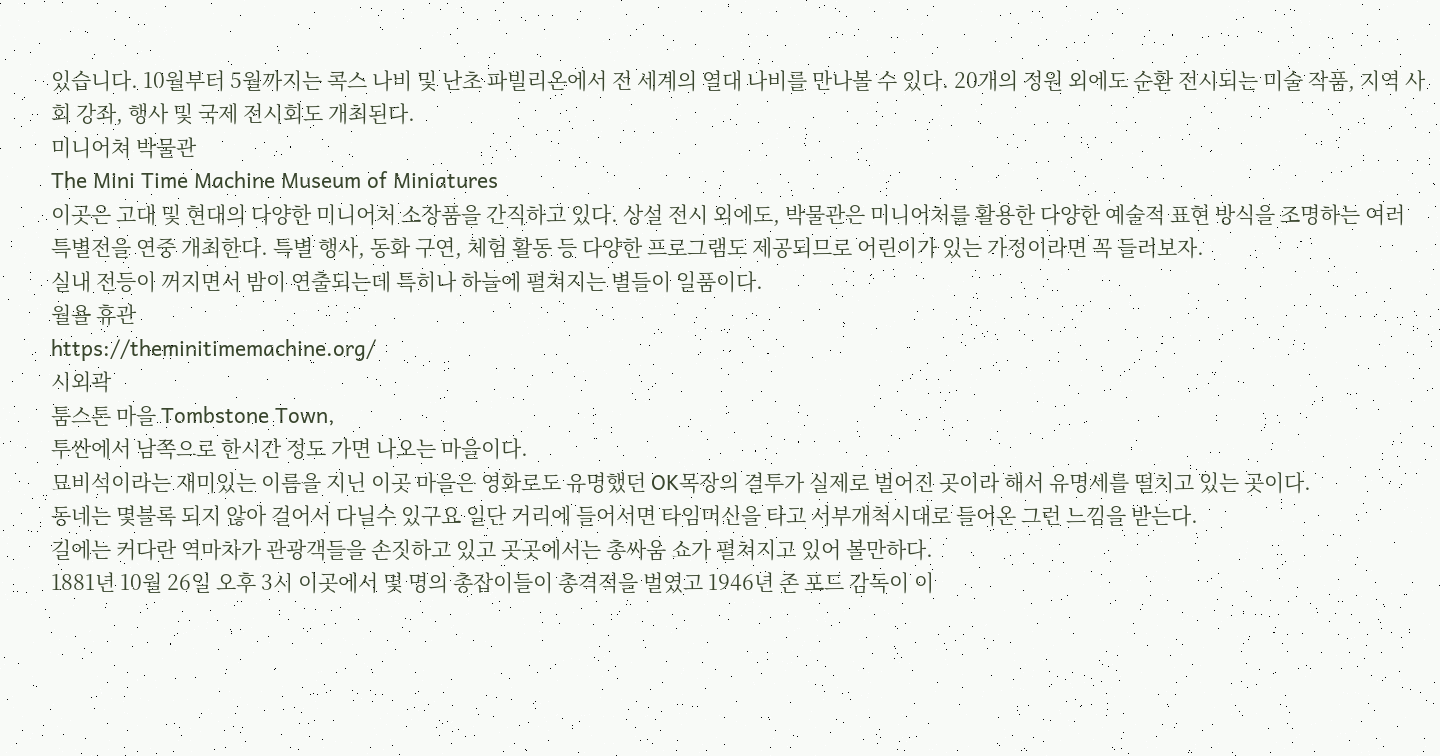있습니다. 10월부터 5월까지는 콕스 나비 및 난초 파빌리온에서 전 세계의 열대 나비를 만나볼 수 있다. 20개의 정원 외에도 순환 전시되는 미술 작품, 지역 사회 강좌, 행사 및 국제 전시회도 개최된다.
미니어쳐 박물관
The Mini Time Machine Museum of Miniatures
이곳은 고대 및 현대의 다양한 미니어처 소장품을 간직하고 있다. 상설 전시 외에도, 박물관은 미니어처를 활용한 다양한 예술적 표현 방식을 조명하는 여러 특별전을 연중 개최한다. 특별 행사, 동화 구연, 체험 활동 등 다양한 프로그램도 제공되므로 어린이가 있는 가정이라면 꼭 들러보자.
실내 전등이 꺼지면서 밤이 연출되는데 특히나 하늘에 펼쳐지는 별들이 일품이다.
월욜 휴관
https://theminitimemachine.org/
시외곽
툼스톤 마을 Tombstone Town,
투싼에서 남쪽으로 한시간 정도 가면 나오는 마을이다.
묘비석이라는 재미있는 이름을 지닌 이곳 마을은 영화로도 유명했던 OK목장의 결투가 실제로 벌어진 곳이라 해서 유명세를 떨치고 있는 곳이다.
동네는 몇블록 되지 않아 걸어서 다닐수 있구요 일단 거리에 들어서면 타임머신을 타고 서부개척시대로 들어온 그런 느낌을 받는다.
길에는 커다란 역마차가 관광객들을 손짓하고 있고 곳곳에서는 총싸움 쇼가 펼쳐지고 있어 볼만하다.
1881년 10월 26일 오후 3시 이곳에서 몇 명의 총잡이들이 총격적을 벌였고 1946년 존 포드 감독이 이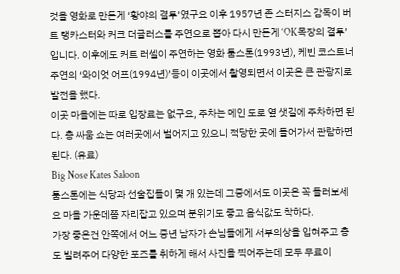것을 영화로 만든게 ‘황야의 결투’였구요 이후 1957년 존 스터지스 감독이 버트 랭카스터와 커크 더글러스를 주연으로 뽑아 다시 만든게 ‘OK목장의 결투’입니다. 이후에도 커트 러셀이 주연하는 영화 툼스톤(1993년), 케빈 코스트너 주연의 ‘와이엇 어프(1994년)’등이 이곳에서 촬영되면서 이곳은 큰 관광지로 발전을 했다.
이곳 마을에는 따로 입장료는 없구요, 주차는 메인 도로 옆 샛길에 주차하면 된다. 총 싸움 쇼는 여러곳에서 벌어지고 있으니 적당한 곳에 들어가서 관람하면 된다. (유료)
Big Nose Kates Saloon
툼스톤에는 식당과 선술집들이 몇 개 있는데 그중에서도 이곳은 꼭 들러보세요 마을 가운데쯤 자리잡고 있으며 분위기도 좋고 음식값도 착하다.
가장 좋은건 안쪽에서 어느 중년 남자가 손님들에게 서부의상을 입혀주고 총도 빌려주어 다양한 포즈를 취하게 해서 사진을 찍어주는데 모두 무료이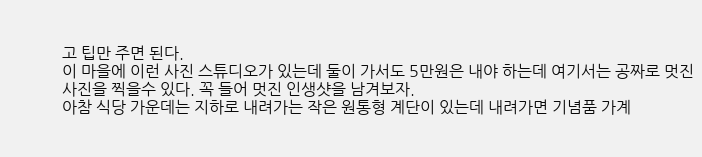고 팁만 주면 된다.
이 마을에 이런 사진 스튜디오가 있는데 둘이 가서도 5만원은 내야 하는데 여기서는 공짜로 멋진 사진을 찍을수 있다. 꼭 들어 멋진 인생샷을 남겨보자.
아참 식당 가운데는 지하로 내려가는 작은 원통형 계단이 있는데 내려가면 기념품 가계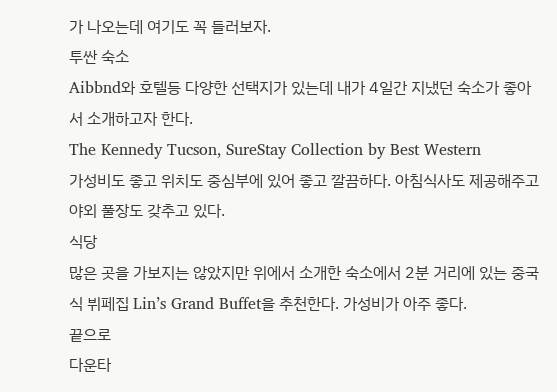가 나오는데 여기도 꼭 들러보자.
투싼 숙소
Aibbnd와 호텔등 다양한 선택지가 있는데 내가 4일간 지냈던 숙소가 좋아서 소개하고자 한다.
The Kennedy Tucson, SureStay Collection by Best Western
가성비도 좋고 위치도 중심부에 있어 좋고 깔끔하다. 아침식사도 제공해주고 야외 풀장도 갖추고 있다.
식당
많은 곳을 가보지는 않았지만 위에서 소개한 숙소에서 2분 거리에 있는 중국식 뷔페집 Lin’s Grand Buffet을 추천한다. 가성비가 아주 좋다.
끝으로
다운타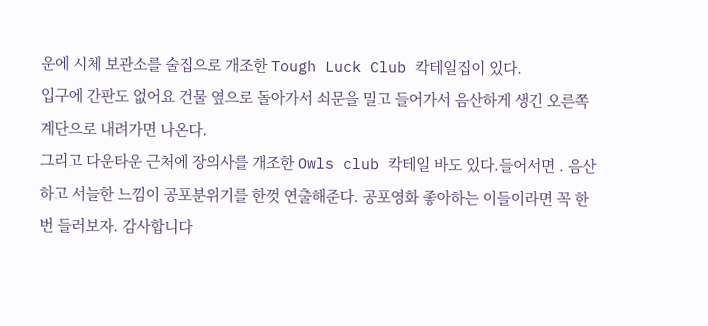운에 시체 보관소를 술집으로 개조한 Tough Luck Club 칵테일집이 있다.
입구에 간판도 없어요 건물 옆으로 돌아가서 쇠문을 밀고 들어가서 음산하게 생긴 오른쪽 계단으로 내려가면 나온다.
그리고 다운타운 근처에 장의사를 개조한 Owls club 칵테일 바도 있다.들어서면 . 음산하고 서늘한 느낌이 공포분위기를 한껏 연출해준다. 공포영화 좋아하는 이들이라면 꼭 한번 들러보자. 감사합니다